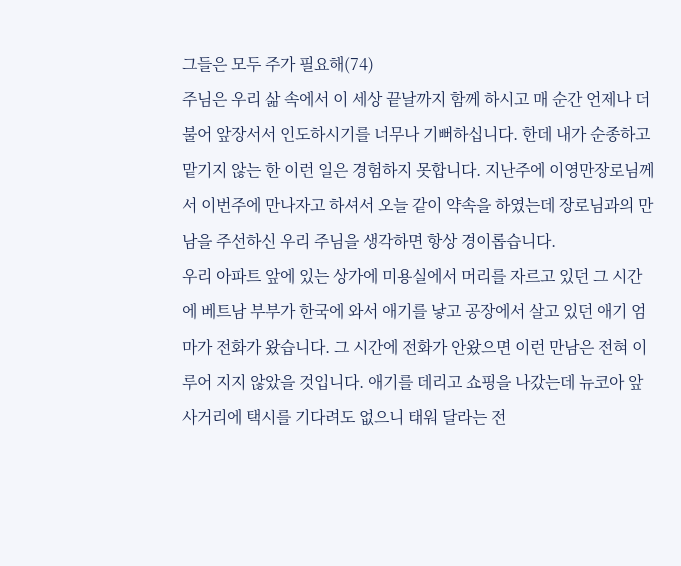그들은 모두 주가 필요해(74)
주님은 우리 삶 속에서 이 세상 끝날까지 함께 하시고 매 순간 언제나 더불어 앞장서서 인도하시기를 너무나 기뻐하십니다. 한데 내가 순종하고 맡기지 않는 한 이런 일은 경험하지 못합니다. 지난주에 이영만장로님께서 이번주에 만나자고 하셔서 오늘 같이 약속을 하였는데 장로님과의 만남을 주선하신 우리 주님을 생각하면 항상 경이롭습니다.
우리 아파트 앞에 있는 상가에 미용실에서 머리를 자르고 있던 그 시간에 베트남 부부가 한국에 와서 애기를 낳고 공장에서 살고 있던 애기 엄마가 전화가 왔습니다. 그 시간에 전화가 안왔으면 이런 만남은 전혀 이루어 지지 않았을 것입니다. 애기를 데리고 쇼핑을 나갔는데 뉴코아 앞 사거리에 택시를 기다려도 없으니 태워 달라는 전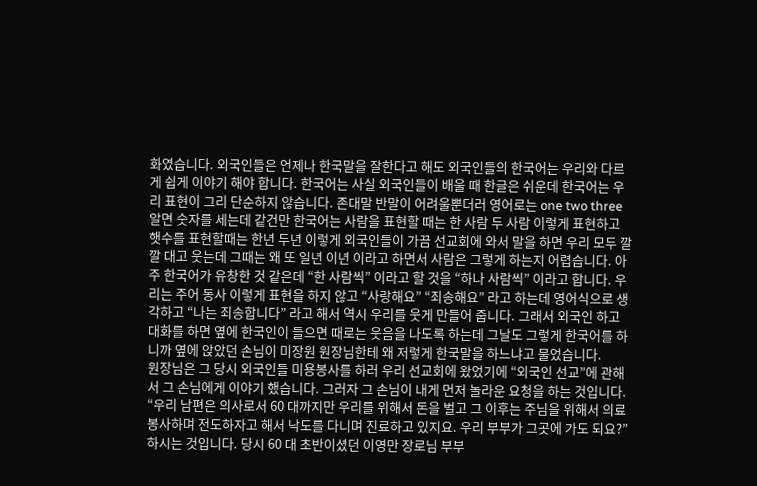화였습니다. 외국인들은 언제나 한국말을 잘한다고 해도 외국인들의 한국어는 우리와 다르게 쉽게 이야기 해야 합니다. 한국어는 사실 외국인들이 배울 때 한글은 쉬운데 한국어는 우리 표현이 그리 단순하지 않습니다. 존대말 반말이 어려울뿐더러 영어로는 one two three 알면 숫자를 세는데 같건만 한국어는 사람을 표현할 때는 한 사람 두 사람 이렇게 표현하고 햇수를 표현할때는 한년 두년 이렇게 외국인들이 가끔 선교회에 와서 말을 하면 우리 모두 깔깔 대고 웃는데 그때는 왜 또 일년 이년 이라고 하면서 사람은 그렇게 하는지 어렵습니다. 아주 한국어가 유창한 것 같은데 “한 사람씩” 이라고 할 것을 “하나 사람씩” 이라고 합니다. 우리는 주어 동사 이렇게 표현을 하지 않고 “사랑해요” “죄송해요” 라고 하는데 영어식으로 생각하고 “나는 죄송합니다” 라고 해서 역시 우리를 웃게 만들어 줍니다. 그래서 외국인 하고 대화를 하면 옆에 한국인이 들으면 때로는 웃음을 나도록 하는데 그날도 그렇게 한국어를 하니까 옆에 앉았던 손님이 미장원 원장님한테 왜 저렇게 한국말을 하느냐고 물었습니다.
원장님은 그 당시 외국인들 미용봉사를 하러 우리 선교회에 왔었기에 “외국인 선교”에 관해서 그 손님에게 이야기 했습니다. 그러자 그 손님이 내게 먼저 놀라운 요청을 하는 것입니다. “우리 남편은 의사로서 60 대까지만 우리를 위해서 돈을 벌고 그 이후는 주님을 위해서 의료봉사하며 전도하자고 해서 낙도를 다니며 진료하고 있지요. 우리 부부가 그곳에 가도 되요?” 하시는 것입니다. 당시 60 대 초반이셨던 이영만 장로님 부부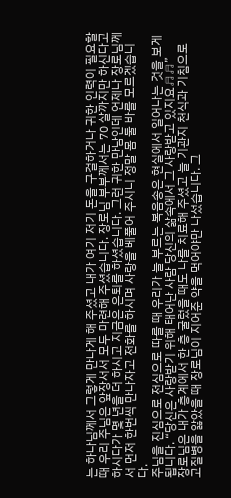는 하나님께서 그렇게 만나게 해 주셨고 내가 여기 저기 돈을 구걸하거나 귀한 인력이 필요할 때 우리 주님은 앞장서서 모두 마련해 주셨습니다. 장로님 부부께서는 70 살까지만 하신다고 하시다가 몇 년을 더 하시고 지금은 은퇴를 하셨습니다. 그런 귀한 만남인데 언제나 장로님께서 먼저 한번씩 만나자고 전화를 하시며 사랑을 베풀어 주시니 정말 몸 둘 바를 모르겠습니다.
주님을 진심으로 전심으로 따를 때 우리가 늘 부르는 복음송은 현실에서 일어나는 것을 보게 됩니다. “당신은 사랑받기 위해 태어난 사람 당신의 삶속에서 그 사랑받고 있지요♬♬”
장로님은 내가 층계에서 한 층 굴렀을 때도 나를 치료해 주셨고 늘 기관지 천식과 기침으로 고질병을 앓았을 때 장로님이 지어준 약을 먹어야만 나섰습니다. 그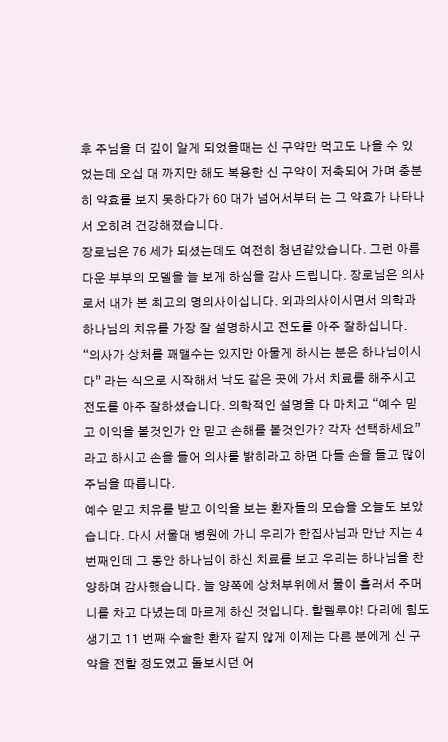후 주님을 더 깊이 알게 되었을때는 신 구약만 먹고도 나을 수 있었는데 오십 대 까지만 해도 복용한 신 구약이 저축되어 가며 충분히 약효를 보지 못하다가 60 대가 넘어서부터 는 그 약효가 나타나서 오히려 건강해졌습니다.
장로님은 76 세가 되셨는데도 여전히 청년같았습니다. 그런 아름다운 부부의 모델을 늘 보게 하심을 감사 드립니다. 장로님은 의사로서 내가 본 최고의 명의사이십니다. 외과의사이시면서 의학과 하나님의 치유를 가장 잘 설명하시고 전도를 아주 잘하십니다. “의사가 상처를 꽤맬수는 있지만 아물게 하시는 분은 하나님이시다” 라는 식으로 시작해서 낙도 같은 곳에 가서 치료를 해주시고 전도를 아주 잘하셨습니다. 의학적인 설명을 다 마치고 “예수 믿고 이익을 볼것인가 안 믿고 손해를 볼것인가? 각자 선택하세요”라고 하시고 손을 들어 의사를 밝히라고 하면 다들 손을 들고 많이 주님을 따릅니다.
예수 믿고 치유를 받고 이익을 보는 환자들의 모습을 오늘도 보았습니다. 다시 서울대 병원에 가니 우리가 한집사님과 만난 지는 4 번째인데 그 동안 하나님이 하신 치료를 보고 우리는 하나님을 찬양하며 감사했습니다. 늘 양쪽에 상처부위에서 물이 흘러서 주머니를 차고 다녔는데 마르게 하신 것입니다. 할렐루야! 다리에 힘도 생기고 11 번째 수술한 환자 같지 않게 이제는 다른 분에게 신 구약을 전할 정도였고 돌보시던 어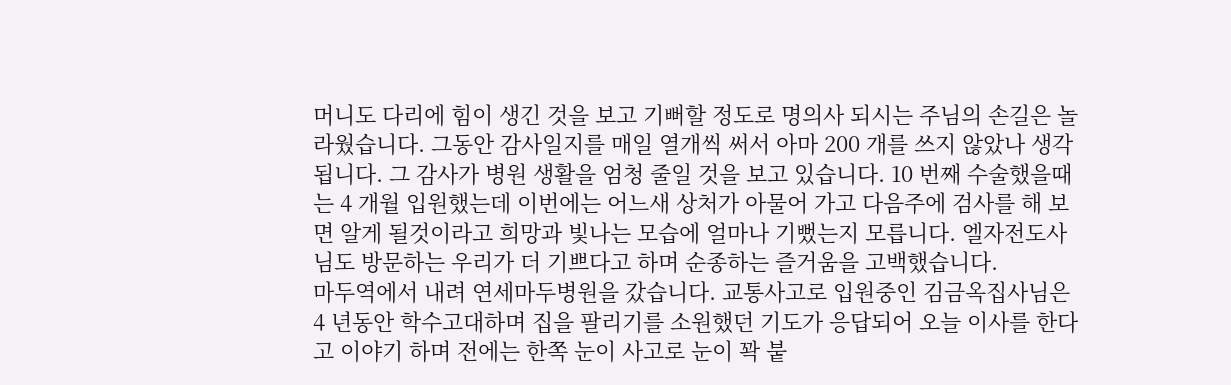머니도 다리에 힘이 생긴 것을 보고 기뻐할 정도로 명의사 되시는 주님의 손길은 놀라웠습니다. 그동안 감사일지를 매일 열개씩 써서 아마 200 개를 쓰지 않았나 생각됩니다. 그 감사가 병원 생활을 엄청 줄일 것을 보고 있습니다. 10 번째 수술했을때는 4 개월 입원했는데 이번에는 어느새 상처가 아물어 가고 다음주에 검사를 해 보면 알게 될것이라고 희망과 빛나는 모습에 얼마나 기뻤는지 모릅니다. 엘자전도사님도 방문하는 우리가 더 기쁘다고 하며 순종하는 즐거움을 고백했습니다.
마두역에서 내려 연세마두병원을 갔습니다. 교통사고로 입원중인 김금옥집사님은 4 년동안 학수고대하며 집을 팔리기를 소원했던 기도가 응답되어 오늘 이사를 한다고 이야기 하며 전에는 한쪽 눈이 사고로 눈이 꽉 붙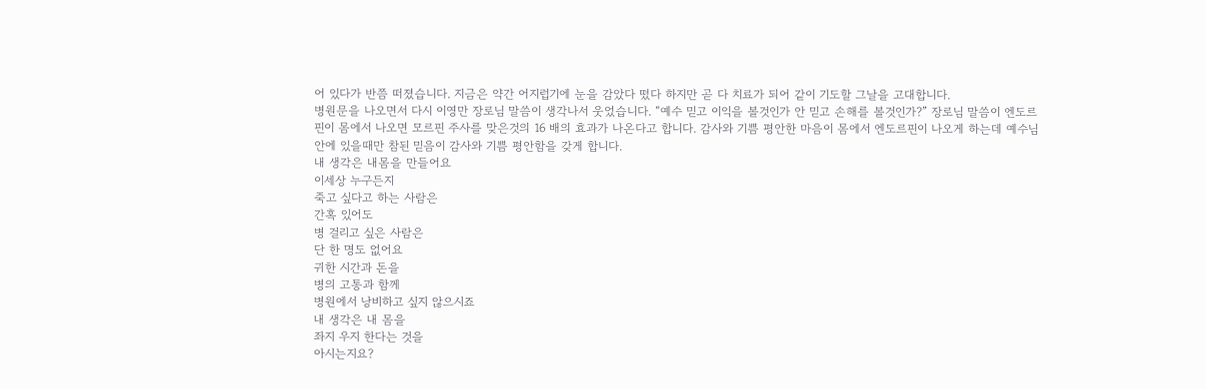어 있다가 반쯤 떠졌습니다. 지금은 약간 어지럽기에 눈을 감았다 떴다 하지만 곧 다 치료가 되어 같이 기도할 그날을 고대합니다.
병원문을 나오면서 다시 이영만 장로님 말씀이 생각나서 웃었습니다. “예수 믿고 이익을 볼것인가 안 믿고 손해를 볼것인가?” 장로님 말씀이 엔도르핀이 몸에서 나오면 모르핀 주사를 맞은것의 16 배의 효과가 나온다고 합니다. 감사와 기쁨 평안한 마음이 몸에서 엔도르핀이 나오게 하는데 예수님안에 있을때만 참된 믿음이 감사와 기쁨 평안함을 갖게 합니다.
내 생각은 내몸을 만들어요
이세상 누구든지
죽고 싶다고 하는 사람은
간혹 있어도
병 걸리고 싶은 사람은
단 한 명도 없어요
귀한 시간과 돈을
병의 고통과 함께
병원에서 낭비하고 싶지 않으시죠
내 생각은 내 몸을
좌지 우지 한다는 것을
아시는지요?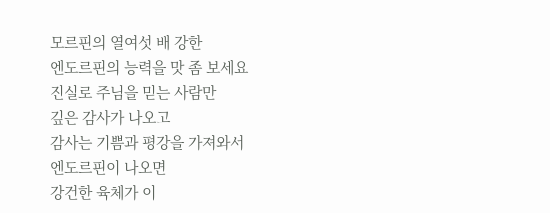모르핀의 열여섯 배 강한
엔도르핀의 능력을 맛 좀 보세요
진실로 주님을 믿는 사람만
깊은 감사가 나오고
감사는 기쁨과 평강을 가져와서
엔도르핀이 나오면
강건한 육체가 이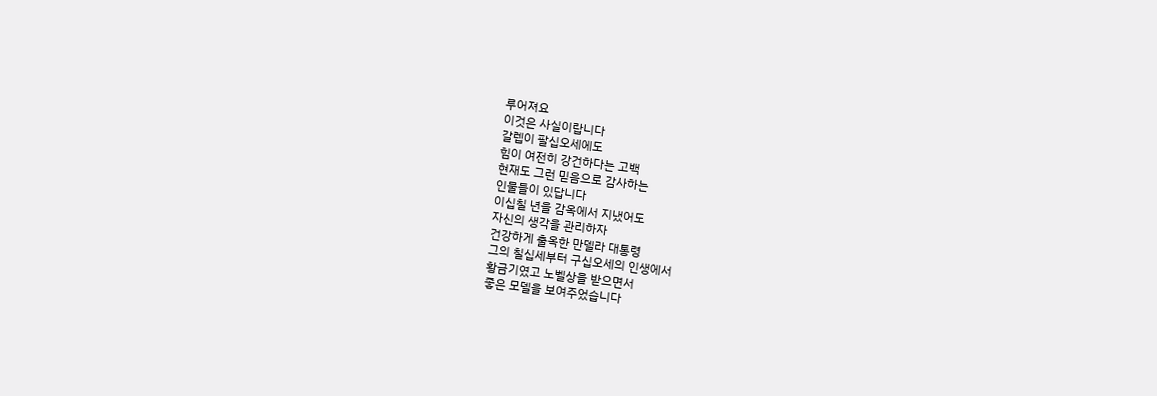루어져요
이것은 사실이랍니다
갈렙이 팔십오세에도
힘이 여전히 강건하다는 고백
현재도 그런 믿음으로 감사하는
인물들이 있답니다
이십칠 년을 감옥에서 지냈어도
자신의 생각을 관리하자
건강하게 출옥한 만델라 대통령
그의 칠십세부터 구십오세의 인생에서
황금기였고 노벨상을 받으면서
좋은 모델을 보여주었습니다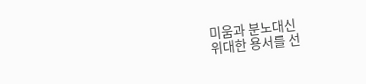미움과 분노대신
위대한 용서를 선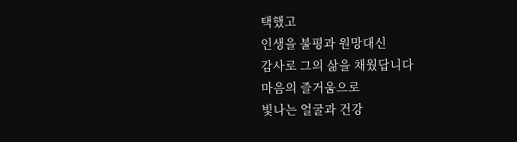택했고
인생을 불평과 원망대신
감사로 그의 삶을 채웠답니다
마음의 즐거움으로
빛나는 얼굴과 건강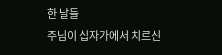한 날들
주님이 십자가에서 치르신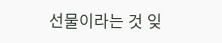선물이라는 것 잊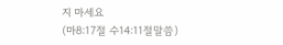지 마세요
(마8:17절 수14:11절말씀)